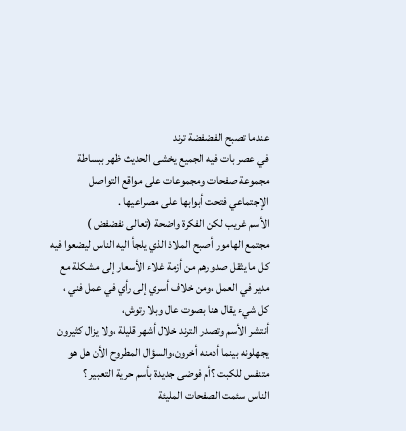عندما تصبح الفضفضة ترند
في عصر بات فيه الجميع يخشى الحديث ظهر ببساطة مجموعة صفحات ومجموعات على مواقع التواصل الإجتماعي فتحت أبوابها على مصراعيها .
الأسم غريب لكن الفكرة واضحة (تعالى نفضفض )
مجتمع الهامور أصبح الملاذ الذي يلجأ اليه الناس ليضعوا فيه كل ما يثقل صدورهم من أزمة غلاء الأسعار إلى مشكلة مع مدير في العمل ،ومن خلاف أسري إلى رأي في عمل فني ،
كل شيء يقال هنا بصوت عال وبلا رتوش،
أنتشر الأسم وتصدر الترند خلال أشهر قليلة ،ولا يزال كثيرون يجهلونه بينما أدمنه أخرون،والسؤال المطروح الأن هل هو متنفس للكبت ؟أم فوضى جديدة بأسم حرية التعبير ؟
الناس سئمت الصفحات المليئة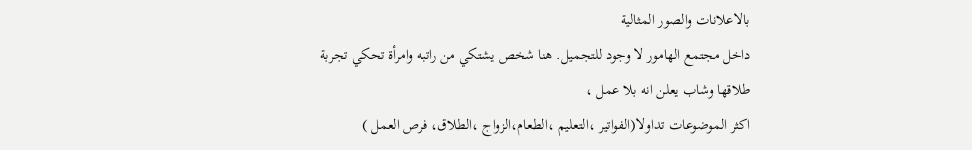بالاعلانات والصور المثالية
داخل مجتمع الهامور لا وجود للتجميل. هنا شخص يشتكي من راتبه وامرأة تحكي تجربة طلاقها وشاب يعلن انه بلا عمل ،
اكثر الموضوعات تداولا(الفواتير ،التعليم ،الطعام،الزواج ،الطلاق، فرص العمل )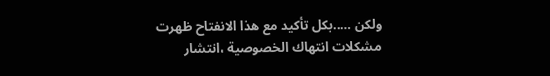ولكن …..بكل تأكيد مع هذا الانفتاح ظهرت مشكلات انتهاك الخصوصية ،انتشار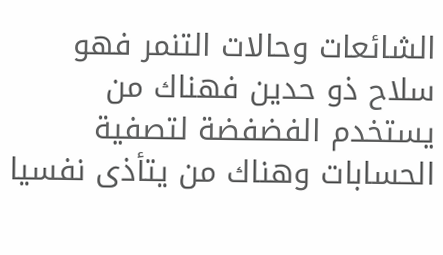الشائعات وحالات التنمر فهو سلاح ذو حدين فهناك من يستخدم الفضفضة لتصفية الحسابات وهناك من يتأذى نفسيا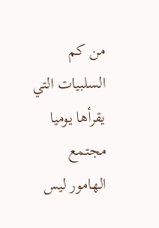من كم السلبيات التي يقرأها يوميا
مجتمع الهامور ليس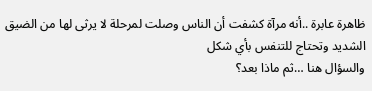ظاهرة عابرة ..أنه مرآة كشفت أن الناس وصلت لمرحلة لا يرثى لها من الضيق الشديد وتحتاج للتنفس بأي شكل
والسؤال هنا …ثم ماذا بعد؟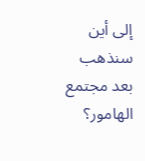إلى أين سنذهب بعد مجتمع الهامور؟